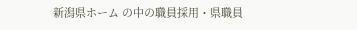新潟県ホーム の中の職員採用・県職員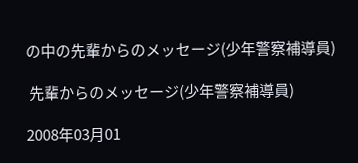の中の先輩からのメッセージ(少年警察補導員)

 先輩からのメッセージ(少年警察補導員)

2008年03月01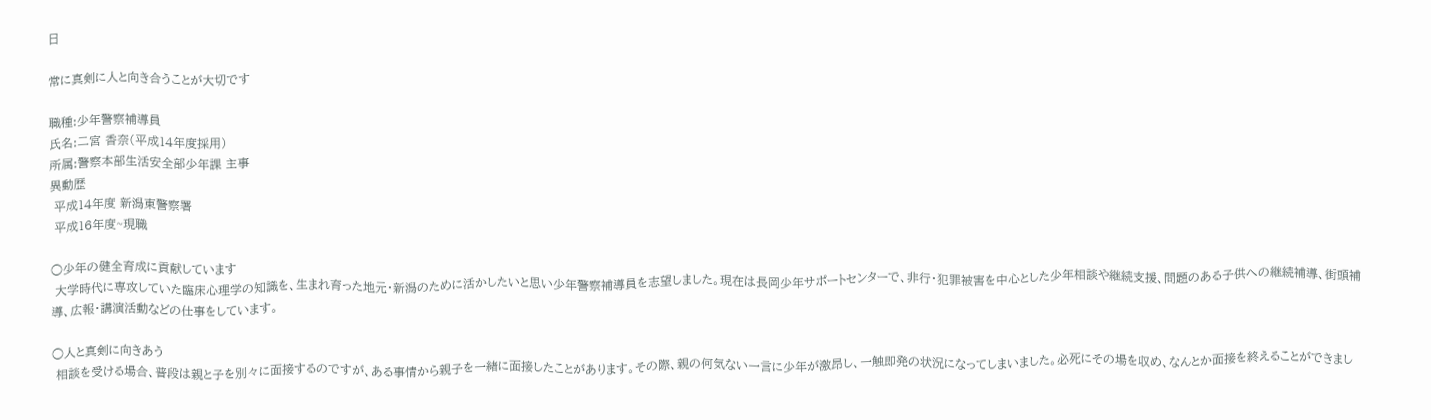日

常に真剣に人と向き合うことが大切です

職種:少年警察補導員
氏名:二宮 香奈(平成14年度採用)
所属:警察本部生活安全部少年課 主事
異動歴
 平成14年度 新潟東警察署
 平成16年度~現職

○少年の健全育成に貢献しています
 大学時代に専攻していた臨床心理学の知識を、生まれ育った地元・新潟のために活かしたいと思い少年警察補導員を志望しました。現在は長岡少年サポートセンターで、非行・犯罪被害を中心とした少年相談や継続支援、問題のある子供への継続補導、街頭補導、広報・講演活動などの仕事をしています。

○人と真剣に向きあう
 相談を受ける場合、普段は親と子を別々に面接するのですが、ある事情から親子を一緒に面接したことがあります。その際、親の何気ない一言に少年が激昂し、一触即発の状況になってしまいました。必死にその場を収め、なんとか面接を終えることができまし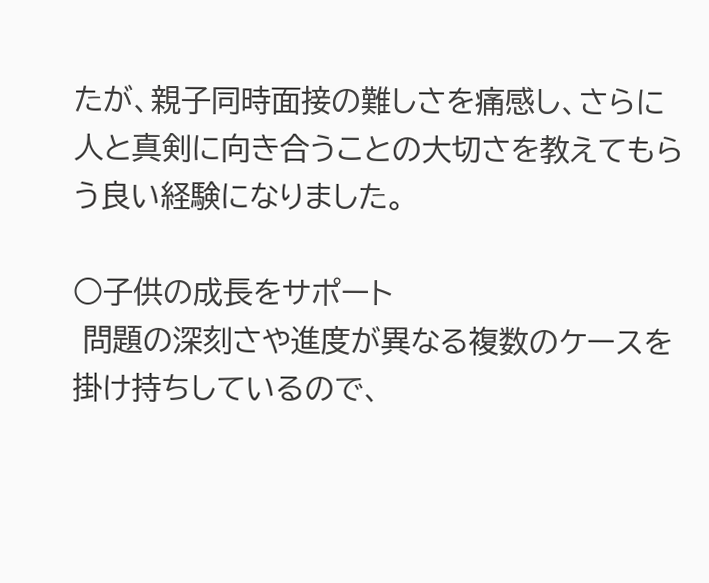たが、親子同時面接の難しさを痛感し、さらに人と真剣に向き合うことの大切さを教えてもらう良い経験になりました。

○子供の成長をサポート
 問題の深刻さや進度が異なる複数のケースを掛け持ちしているので、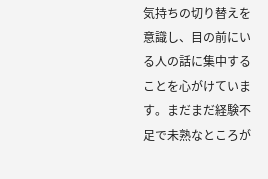気持ちの切り替えを意識し、目の前にいる人の話に集中することを心がけています。まだまだ経験不足で未熟なところが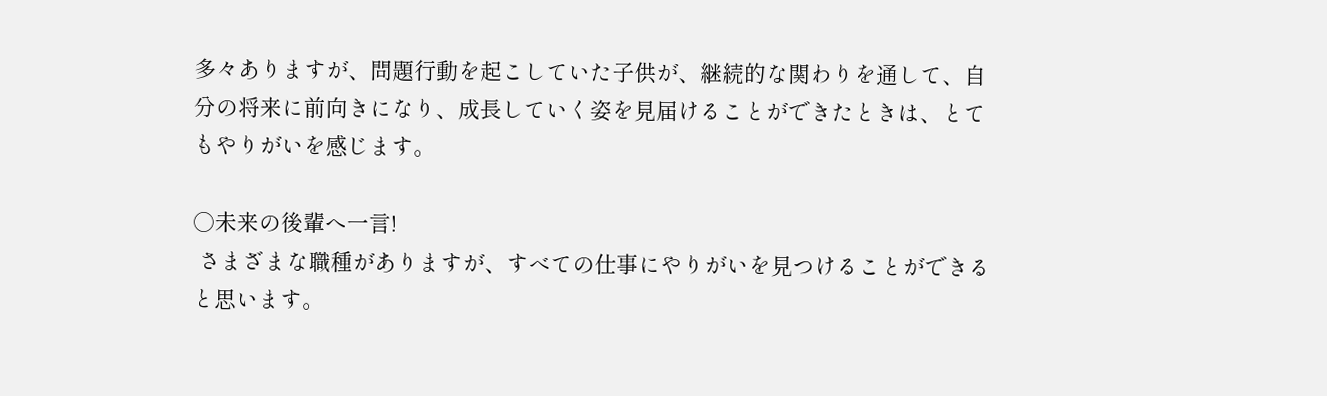多々ありますが、問題行動を起こしていた子供が、継続的な関わりを通して、自分の将来に前向きになり、成長していく姿を見届けることができたときは、とてもやりがいを感じます。

○未来の後輩へ一言!
 さまざまな職種がありますが、すべての仕事にやりがいを見つけることができると思います。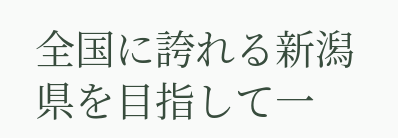全国に誇れる新潟県を目指して一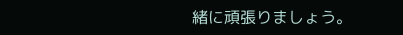緒に頑張りましょう。